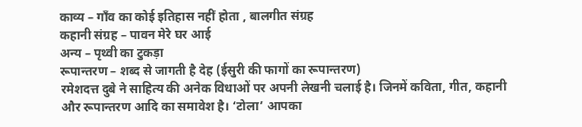काव्य – गाँव का कोई इतिहास नहीं होता , बालगीत संग्रह
कहानी संग्रह – पावन मेरे घर आई
अन्य – पृथ्वी का टुकड़ा
रूपान्तरण – शब्द से जागती है देह (ईसुरी की फागों का रूपान्तरण)
रमेशदत्त दुबे ने साहित्य की अनेक विधाओं पर अपनी लेखनी चलाई है। जिनमें कविता, गीत, कहानी और रूपान्तरण आदि का समावेश है। ‘टोला’ आपका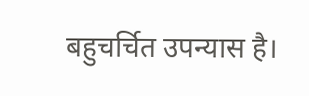बहुचर्चित उपन्यास है।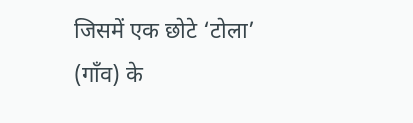जिसमें एक छोटे ‘टोला’ (गाँव) के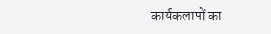कार्यकलापों का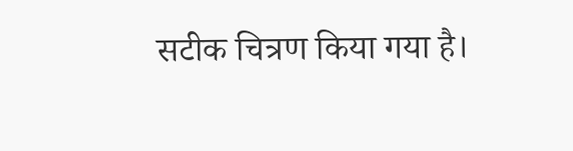सटीक चित्रण किया गया है।